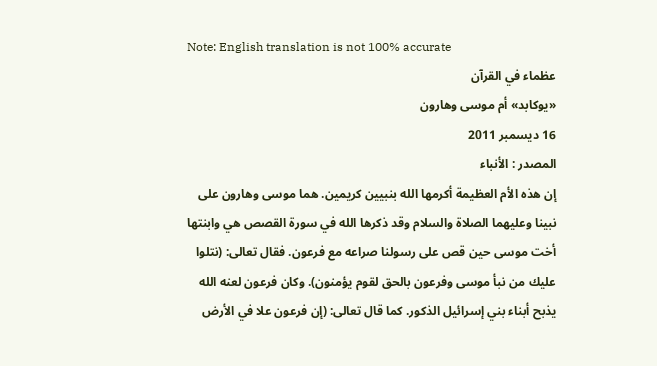Note: English translation is not 100% accurate
عظماء في القرآن
«يوكابد» أم موسى وهارون
16 ديسمبر 2011
المصدر : الأنباء
إن هذه الأم العظيمة أكرمها الله بنبيين كريمين. هما موسى وهارون على نبينا وعليهما الصلاة والسلام وقد ذكرها الله في سورة القصص هي وابنتها أخت موسى حين قص على رسولنا صراعه مع فرعون. فقال تعالى: (نتلوا عليك من نبأ موسى وفرعون بالحق لقوم يؤمنون). وكان فرعون لعنه الله يذبح أبناء بني إسرائيل الذكور. كما قال تعالى: (إن فرعون علا في الأرض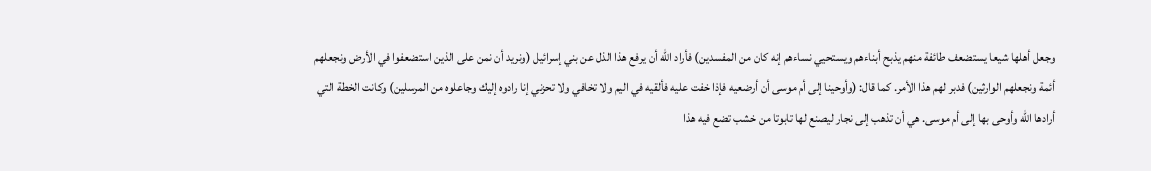وجعل أهلها شيعا يستضعف طائفة منهم يذبح أبناءهم ويستحيي نساءهم إنه كان من المفسدين) فأراد الله أن يرفع هذا الذل عن بني إسرائيل (ونريد أن نمن على الذين استضعفوا في الأرض ونجعلهم أئمة ونجعلهم الوارثين) فدبر لهم هذا الأمر. كما قال: (وأوحينا إلى أم موسى أن أرضعيه فإذا خفت عليه فألقيه في اليم ولا تخافي ولا تحزني إنا رادوه إليك وجاعلوه من المرسلين) وكانت الخطة التي أرادها الله وأوحى بها إلى أم موسى. هي أن تذهب إلى نجار ليصنع لها تابوتا من خشب تضع فيه هذا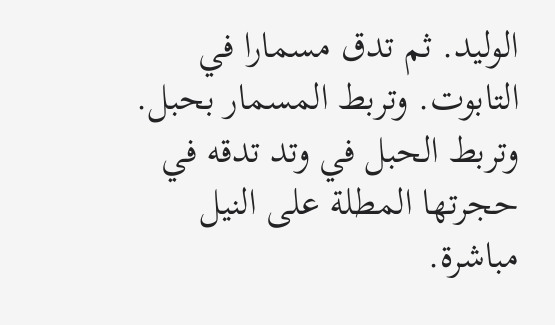الوليد. ثم تدق مسمارا في التابوت. وتربط المسمار بحبل. وتربط الحبل في وتد تدقه في حجرتها المطلة على النيل مباشرة.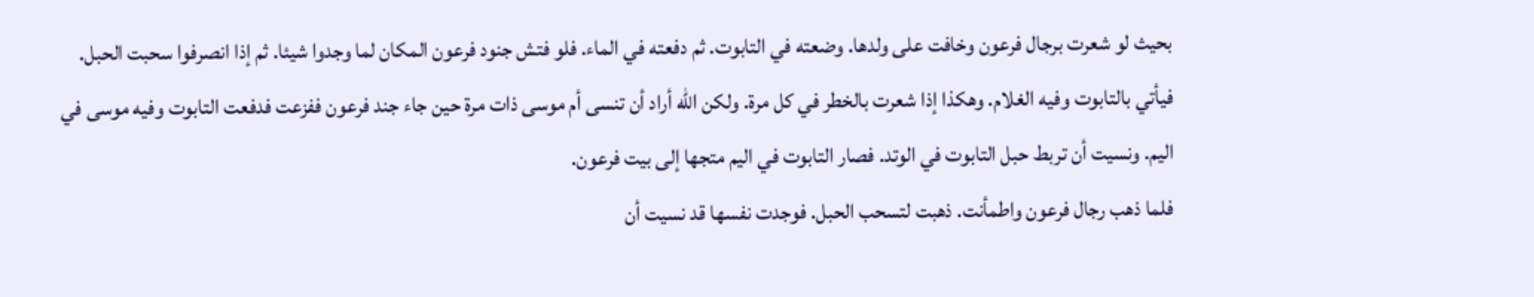بحيث لو شعرت برجال فرعون وخافت على ولدها. وضعته في التابوت. ثم دفعته في الماء. فلو فتش جنود فرعون المكان لما وجدوا شيئا. ثم إذا انصرفوا سحبت الحبل. فيأتي بالتابوت وفيه الغلام. وهكذا إذا شعرت بالخطر في كل مرة. ولكن الله أراد أن تنسى أم موسى ذات مرة حين جاء جند فرعون ففزعت فدفعت التابوت وفيه موسى في اليم. ونسيت أن تربط حبل التابوت في الوتد. فصار التابوت في اليم متجها إلى بيت فرعون.
فلما ذهب رجال فرعون واطمأنت. ذهبت لتسحب الحبل. فوجدت نفسها قد نسيت أن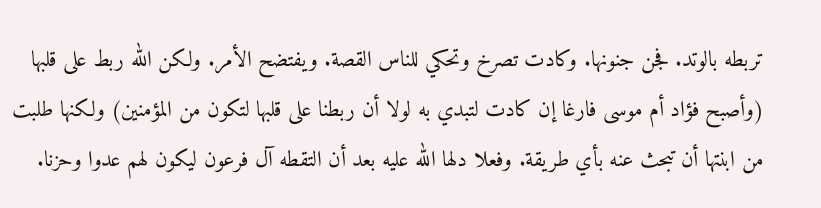تربطه بالوتد. فجن جنونها. وكادت تصرخ وتحكي للناس القصة. ويفتضح الأمر. ولكن الله ربط على قلبها (وأصبح فؤاد أم موسى فارغا إن كادت لتبدي به لولا أن ربطنا على قلبها لتكون من المؤمنين) ولكنها طلبت من ابنتها أن تبحث عنه بأي طريقة. وفعلا دلها الله عليه بعد أن التقطه آل فرعون ليكون لهم عدوا وحزنا.